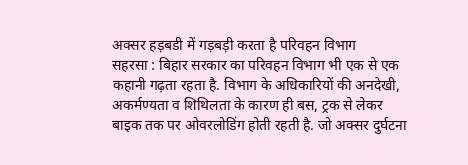अक्सर हड़बडी में गड़बड़ी करता है परिवहन विभाग
सहरसा : बिहार सरकार का परिवहन विभाग भी एक से एक कहानी गढ़ता रहता है. विभाग के अधिकारियों की अनदेखी, अकर्मण्यता व शिथिलता के कारण ही बस, ट्रक से लेकर बाइक तक पर ओवरलोडिंग होती रहती है. जो अक्सर दुर्घटना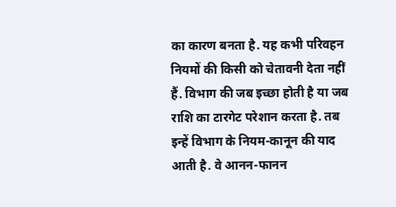का कारण बनता है. यह कभी परिवहन नियमों की किसी को चेतावनी देता नहीं हैं. विभाग की जब इच्छा होती है या जब राशि का टारगेट परेशान करता है. तब इन्हें विभाग के नियम-कानून की याद आती है. वे आनन-फानन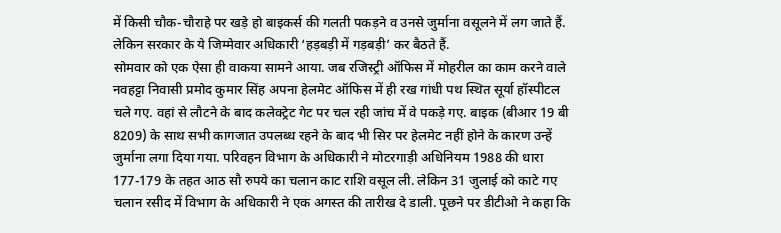में किसी चौक-चौराहे पर खड़े हो बाइकर्स की गलती पकड़ने व उनसे जुर्माना वसूलने में लग जाते हैं. लेकिन सरकार के ये जिम्मेवार अधिकारी ‘हड़बड़ी में गड़बड़ी’ कर बैठते हैं.
सोमवार को एक ऐसा ही वाकया सामने आया. जब रजिस्ट्री ऑफिस में मोहरील का काम करने वाले नवहट्टा निवासी प्रमोद कुमार सिंह अपना हेलमेट ऑफिस में ही रख गांधी पथ स्थित सूर्या हॉस्पीटल चले गए. वहां से लौटने के बाद कलेक्ट्रेट गेट पर चल रही जांच में वे पकड़े गए. बाइक (बीआर 19 बी 8209) के साथ सभी कागजात उपलब्ध रहने के बाद भी सिर पर हेलमेट नहीं होने के कारण उन्हें जुर्माना लगा दिया गया. परिवहन विभाग के अधिकारी ने मोटरगाड़ी अधिनियम 1988 की धारा 177-179 के तहत आठ सौ रुपये का चलान काट राशि वसूल ली. लेकिन 31 जुलाई को काटे गए चलान रसीद में विभाग के अधिकारी ने एक अगस्त की तारीख दे डाली. पूछने पर डीटीओ ने कहा कि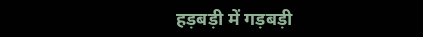हड़बड़ी में गड़बड़ी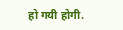हो गयी होगी.